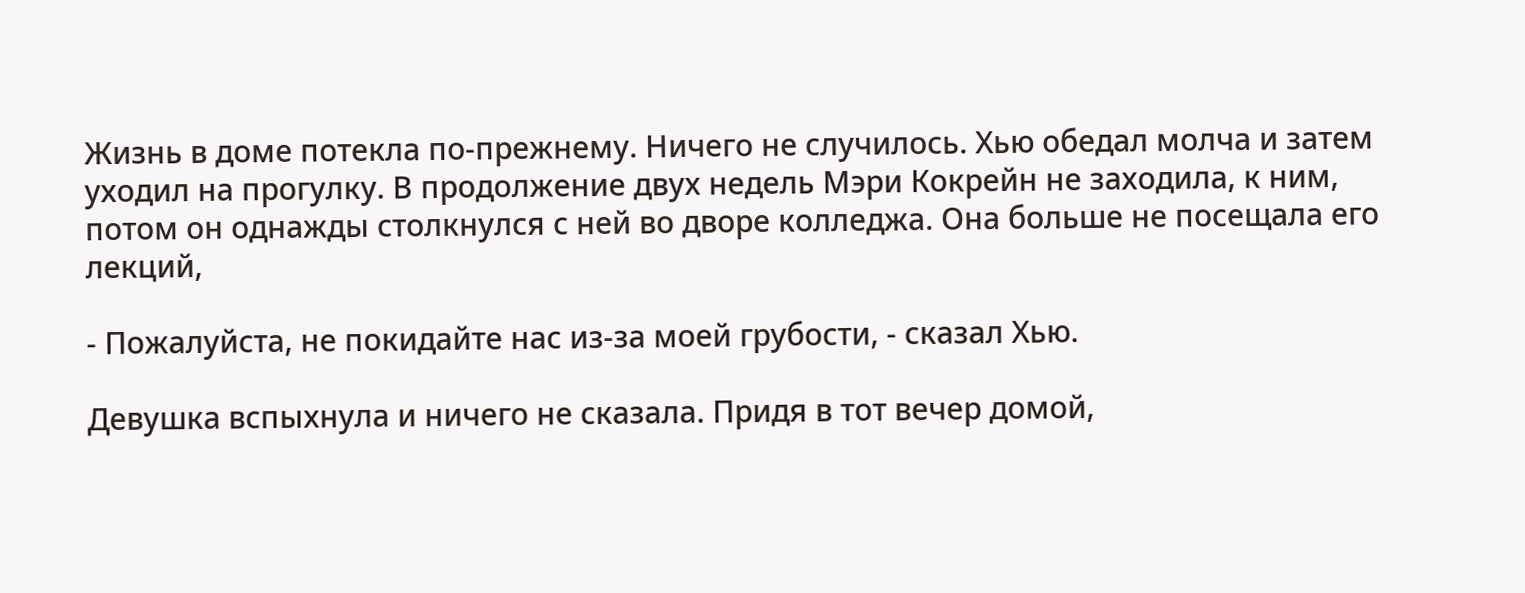Жизнь в доме потекла по-прежнему. Ничего не случилось. Хью обедал молча и затем уходил на прогулку. В продолжение двух недель Мэри Кокрейн не заходила, к ним, потом он однажды столкнулся с ней во дворе колледжа. Она больше не посещала его лекций,

- Пожалуйста, не покидайте нас из-за моей грубости, - сказал Хью.

Девушка вспыхнула и ничего не сказала. Придя в тот вечер домой,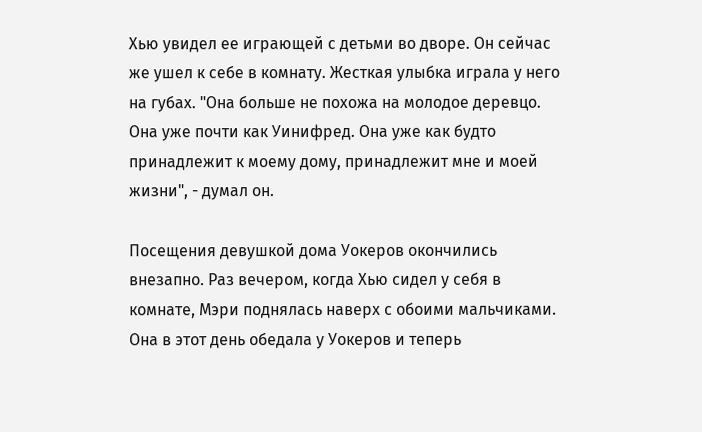Хью увидел ее играющей с детьми во дворе. Он сейчас же ушел к себе в комнату. Жесткая улыбка играла у него на губах. "Она больше не похожа на молодое деревцо. Она уже почти как Уинифред. Она уже как будто принадлежит к моему дому, принадлежит мне и моей жизни", - думал он.

Посещения девушкой дома Уокеров окончились внезапно. Раз вечером, когда Хью сидел у себя в комнате, Мэри поднялась наверх с обоими мальчиками. Она в этот день обедала у Уокеров и теперь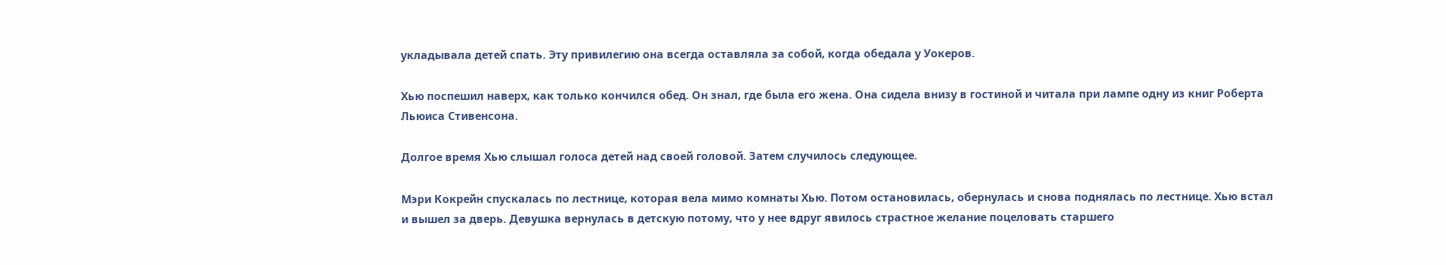укладывала детей спать. Эту привилегию она всегда оставляла за собой, когда обедала у Уокеров.

Хью поспешил наверх, как только кончился обед. Он знал, где была его жена. Она сидела внизу в гостиной и читала при лампе одну из книг Роберта Льюиса Стивенсона.

Долгое время Хью слышал голоса детей над своей головой. Затем случилось следующее.

Мэри Кокрейн спускалась по лестнице, которая вела мимо комнаты Хью. Потом остановилась, обернулась и снова поднялась по лестнице. Хью встал и вышел за дверь. Девушка вернулась в детскую потому, что у нее вдруг явилось страстное желание поцеловать старшего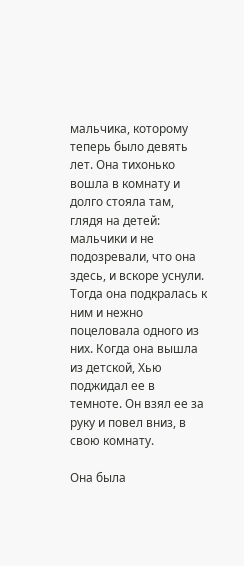мальчика, которому теперь было девять лет. Она тихонько вошла в комнату и долго стояла там, глядя на детей: мальчики и не подозревали, что она здесь, и вскоре уснули. Тогда она подкралась к ним и нежно поцеловала одного из них. Когда она вышла из детской, Хью поджидал ее в темноте. Он взял ее за руку и повел вниз, в свою комнату.

Она была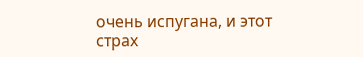очень испугана, и этот страх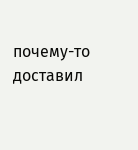почему-то доставил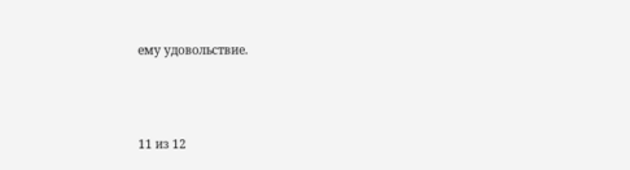ему удовольствие.



11 из 12